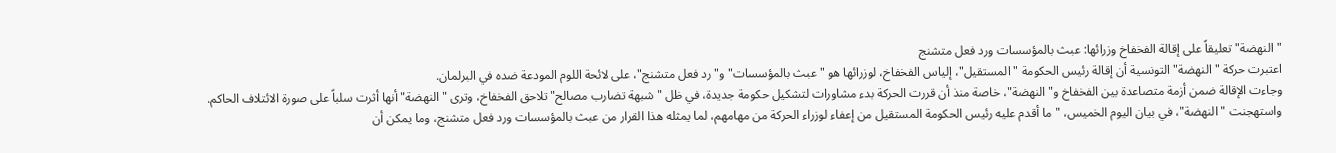"النهضة" تعليقاً على إقالة الفخفاخ وزرائها: عبث بالمؤسسات ورد فعل متشنج
اعتبرت حركة "النهضة" التونسية أن إقالة رئيس الحكومة "المستقيل"، إلياس الفخفاخ، لوزرائها هو "عبث بالمؤسسات" و"رد فعل متشنج"، على لائحة اللوم المودعة ضده في البرلمان.
وجاءت الإقالة ضمن أزمة متصاعدة بين الفخفاخ و"النهضة"، خاصة منذ أن قررت الحركة بدء مشاورات لتشكيل حكومة جديدة، في ظل "شبهة تضارب مصالح" تلاحق الفخفاخ، وترى "النهضة" أنها أثرت سلباً على صورة الائتلاف الحاكم.
واستهجنت "النهضة"، في بيان اليوم الخميس، "ما أقدم عليه رئيس الحكومة المستقيل من إعفاء لوزراء الحركة من مهامهم، لما يمثله هذا القرار من عبث بالمؤسسات ورد فعل متشنج، وما يمكن أن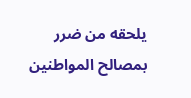يلحقه من ضرر بمصالح المواطنين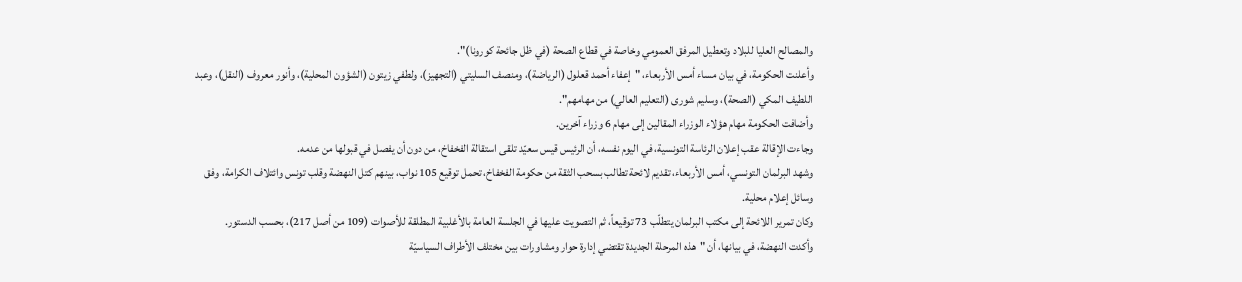والمصالح العليا للبلاد وتعطيل المرفق العمومي وخاصة في قطاع الصحة (في ظل جائحة كورونا)".
وأعلنت الحكومة، في بيان مساء أمس الأربعاء، "إعفاء أحمد قعلول (الرياضة)، ومنصف السليتي (التجهيز)، ولطفي زيتون (الشؤون المحلية)، وأنور معروف (النقل)، وعبد اللطيف المكي (الصحة)، وسليم شورى (التعليم العالي) من مهامهم".
وأضافت الحكومة مهام هؤلاء الوزراء المقالين إلى مهام 6 وزراء آخرين.
وجاءت الإقالة عقب إعلان الرئاسة التونسية، في اليوم نفسه، أن الرئيس قيس سعيّد تلقى استقالة الفخفاخ، من دون أن يفصل في قبولها من عدمه.
وشهد البرلمان التونسي، أمس الأربعاء، تقديم لائحة تطالب بسحب الثقة من حكومة الفخفاخ، تحمل توقيع 105 نواب، بينهم كتل النهضة وقلب تونس وائتلاف الكرامة، وفق وسائل إعلام محلية.
وكان تمرير اللائحة إلى مكتب البرلمان يتطلّب 73 توقيعاً، ثم التصويت عليها في الجلسة العامة بالأغلبية المطلقة للأصوات (109 من أصل 217)، بحسب الدستور.
وأكدت النهضة، في بيانها، أن "هذه المرحلة الجديدة تقتضي إدارة حوار ومشاورات بين مختلف الأطراف السياسيّة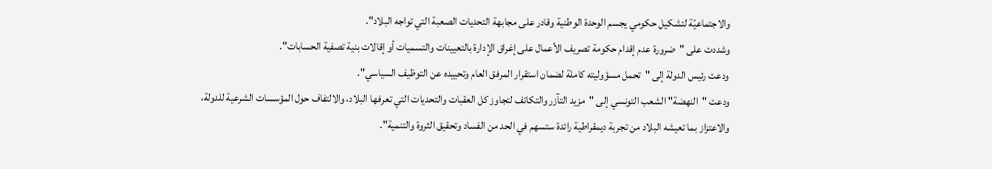والاجتماعيّة لتشكيل حكومي يجسم الوحدة الوطنية وقادر على مجابهة التحديات الصعبة التي تواجه البلاد".
وشددت على "ضرورة عدم إقدام حكومة تصريف الأعمال على إغراق الإدارة بالتعيينات والتسميات أو إقالات بنية تصفية الحسابات".
ودعت رئيس الدولة إلى "تحمل مسؤوليته كاملة لضمان استقرار المرفق العام وتحييده عن التوظيف السياسي".
ودعت "النهضة" الشعب التونسي إلى "مزيد التآزر والتكاتف لتجاوز كل العقبات والتحديات التي تعرفها البلاد، والالتفاف حول المؤسسات الشرعية للدولة، والاعتزاز بما تعيشه البلاد من تجربة ديمقراطية رائدة ستسهم في الحد من الفساد وتحقيق الثروة والتنمية".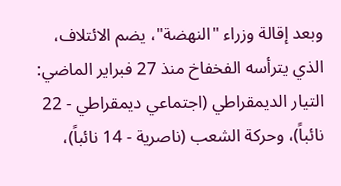وبعد إقالة وزراء "النهضة"، يضم الائتلاف، الذي يترأسه الفخفاخ منذ 27 فبراير الماضي: التيار الديمقراطي (اجتماعي ديمقراطي - 22 نائباً)، وحركة الشعب (ناصرية - 14 نائباً)،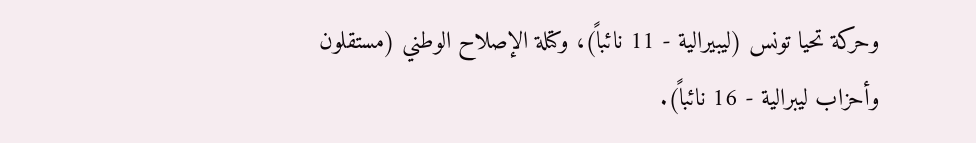وحركة تحيا تونس (ليبيرالية - 11 نائباً)، وكتلة الإصلاح الوطني (مستقلون وأحزاب ليبرالية - 16 نائباً).